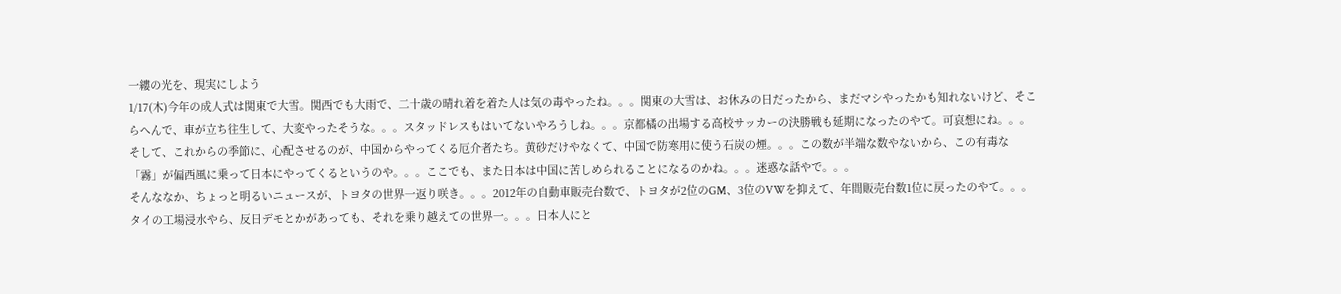一縷の光を、現実にしよう
1/17(木)今年の成人式は関東で大雪。関西でも大雨で、二十歳の晴れ着を着た人は気の毒やったね。。。関東の大雪は、お休みの日だったから、まだマシやったかも知れないけど、そこらへんで、車が立ち往生して、大変やったそうな。。。スタッドレスもはいてないやろうしね。。。京都橘の出場する高校サッカーの決勝戦も延期になったのやて。可哀想にね。。。
そして、これからの季節に、心配させるのが、中国からやってくる厄介者たち。黄砂だけやなくて、中国で防寒用に使う石炭の煙。。。この数が半端な数やないから、この有毒な「霧」が偏西風に乗って日本にやってくるというのや。。。ここでも、また日本は中国に苦しめられることになるのかね。。。迷惑な話やで。。。
そんななか、ちょっと明るいニュースが、トヨタの世界一返り咲き。。。2012年の自動車販売台数で、トヨタが2位のGM、3位のVWを抑えて、年間販売台数1位に戻ったのやて。。。タイの工場浸水やら、反日デモとかがあっても、それを乗り越えての世界一。。。日本人にと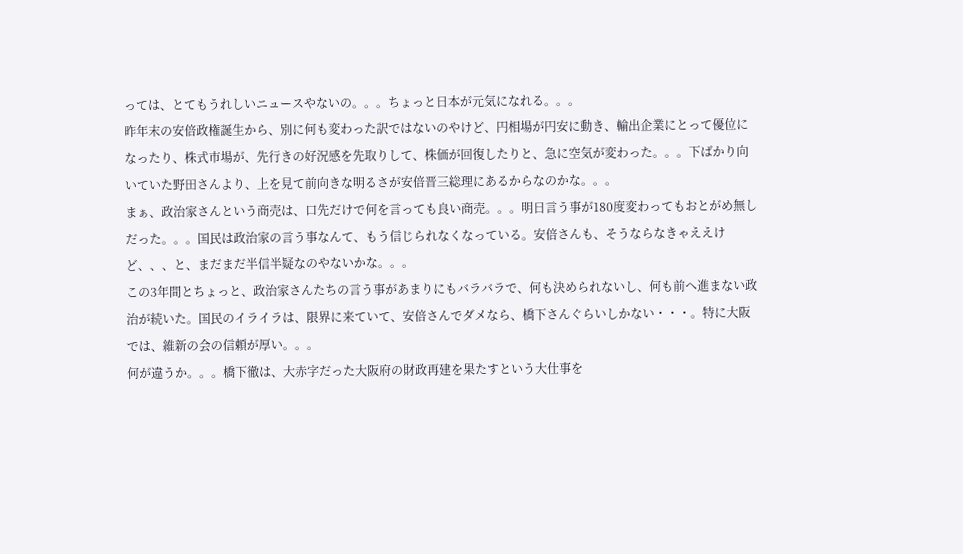っては、とてもうれしいニュースやないの。。。ちょっと日本が元気になれる。。。
昨年末の安倍政権誕生から、別に何も変わった訳ではないのやけど、円相場が円安に動き、輸出企業にとって優位になったり、株式市場が、先行きの好況感を先取りして、株価が回復したりと、急に空気が変わった。。。下ばかり向いていた野田さんより、上を見て前向きな明るさが安倍晋三総理にあるからなのかな。。。
まぁ、政治家さんという商売は、口先だけで何を言っても良い商売。。。明日言う事が180度変わってもおとがめ無しだった。。。国民は政治家の言う事なんて、もう信じられなくなっている。安倍さんも、そうならなきゃええけど、、、と、まだまだ半信半疑なのやないかな。。。
この3年間とちょっと、政治家さんたちの言う事があまりにもバラバラで、何も決められないし、何も前へ進まない政治が続いた。国民のイライラは、限界に来ていて、安倍さんでダメなら、橋下さんぐらいしかない・・・。特に大阪では、維新の会の信頼が厚い。。。
何が違うか。。。橋下徹は、大赤字だった大阪府の財政再建を果たすという大仕事を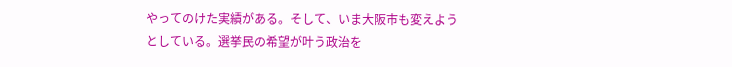やってのけた実績がある。そして、いま大阪市も変えようとしている。選挙民の希望が叶う政治を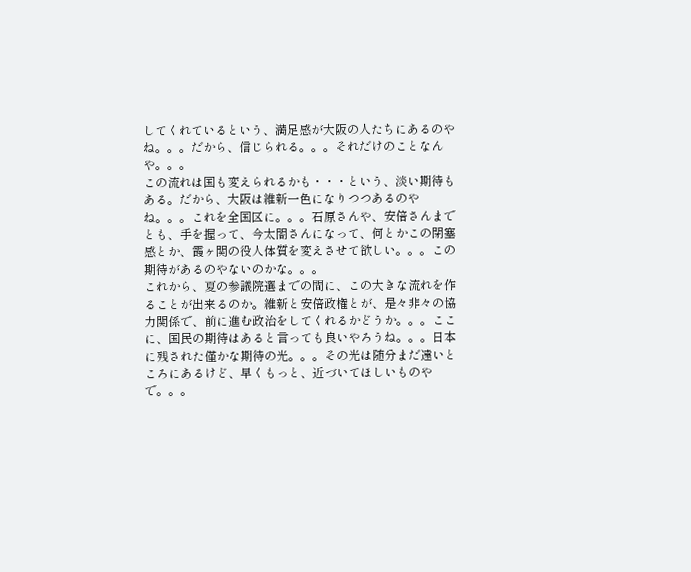してくれているという、満足感が大阪の人たちにあるのやね。。。だから、信じられる。。。それだけのことなんや。。。
この流れは国も変えられるかも・・・という、淡い期待もある。だから、大阪は維新一色になりつつあるのやね。。。これを全国区に。。。石原さんや、安倍さんまでとも、手を握って、今太閤さんになって、何とかこの閉塞感とか、霞ヶ関の役人体質を変えさせて欲しい。。。この期待があるのやないのかな。。。
これから、夏の参議院選までの間に、この大きな流れを作ることが出来るのか。維新と安倍政権とが、是々非々の協力関係で、前に進む政治をしてくれるかどうか。。。ここに、国民の期待はあると言っても良いやろうね。。。日本に残された僅かな期待の光。。。その光は随分まだ遠いところにあるけど、早くもっと、近づいてほしいものやで。。。